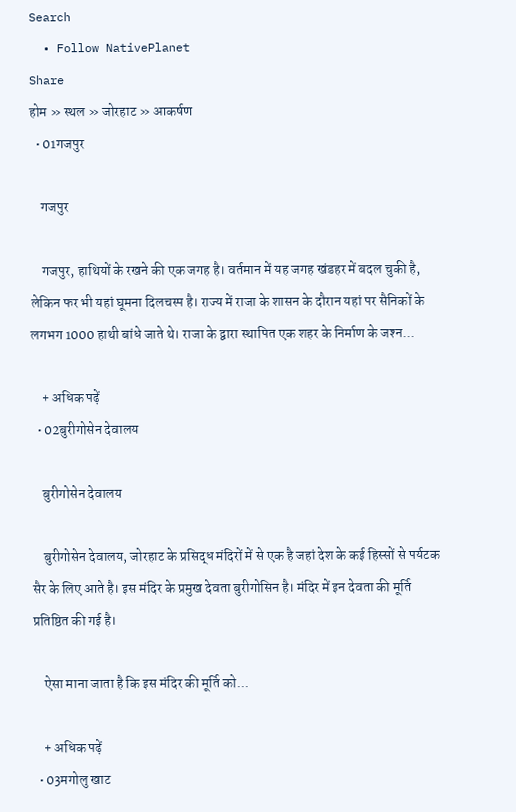Search
  • Follow NativePlanet
Share
होम » स्थल » जोरहाट » आकर्षण
  • 01गजपुर

    गजपुर

    गजपुर, हाथियों के रखने की एक जगह है। वर्तमान में यह जगह खंडहर में बदल चुकी है, लेकिन फर भी यहां घूमना दिलचस्‍प है। राज्‍य में राजा के शासन के दौरान यहां पर सैनिकों के लगभग 1000 हाथी बांधे जाते थे। राजा के द्वारा स्‍थापित एक शहर के निर्माण के जश्‍न...

    + अधिक पढ़ें
  • 02बुरीगोसेन देवालय

    बुरीगोसेन देवालय

    बुरीगोसेन देवालय, जोरहाट के प्रसिद्ध मंदिरों में से ए‍क है जहां देश के कई हिस्‍सों से पर्यटक सैर के लिए आते है। इस मंदिर के प्रमुख देवता बुरीगोसिन है। मंदिर में इन देवता की मूर्ति प्रतिष्ठित की गई है।

    ऐसा माना जाता है कि इस मंदिर की मूर्ति को...

    + अधिक पढ़ें
  • 03मगोलु खाट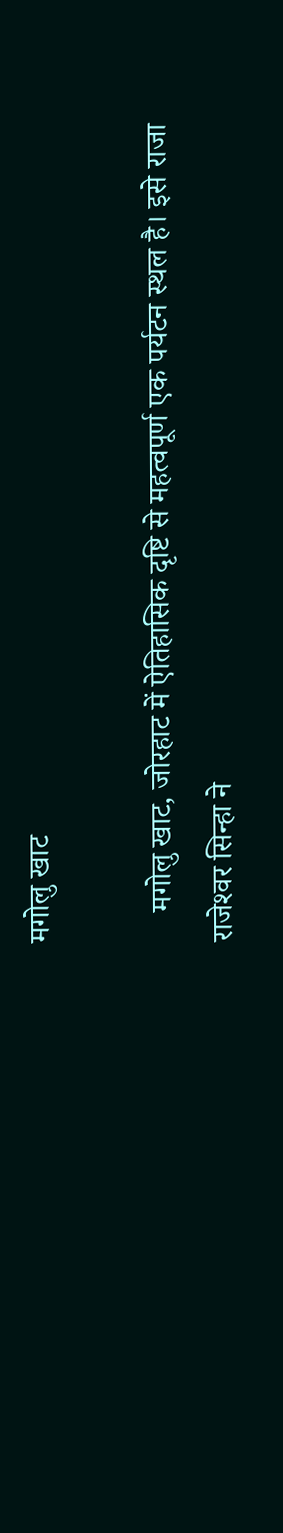मगोलु खाट

    मगोलु खाट, जोरहाट में ऐतिहासिक दृष्टि से महत्वपूर्ण एक पर्यटन स्थल है। इसे राजा राजेश्‍वर सिन्‍हा ने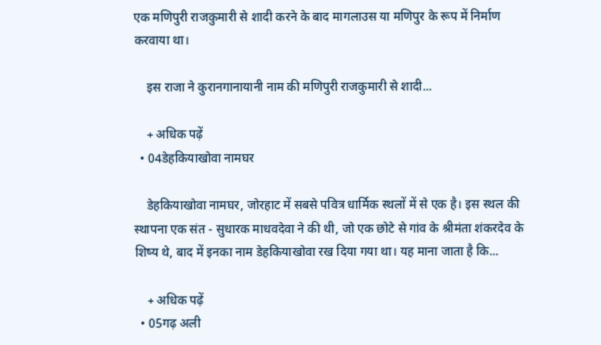एक मणिपुरी राजकुमारी से शादी करने के बाद मागलाउस या मणिपुर के रूप में निर्माण करवाया था।

    इस राजा ने कुरानगानायानी नाम की मणिपुरी राजकुमारी से शादी...

    + अधिक पढ़ें
  • 04डेहकियाखोवा नामघर

    डेहकियाखोवा नामघर, जोरहाट में सबसे पवित्र धार्मिक स्‍थलों में से एक है। इस स्‍थल की स्‍थापना एक संत - सुधारक माधवदेवा ने की थी, जो एक छोटे से गांव के श्रीमंता शंकरदेव के शिष्‍य थे, बाद में इनका नाम डेहकियाखोवा रख दिया गया था। यह माना जाता है कि...

    + अधिक पढ़ें
  • 05गढ़ अली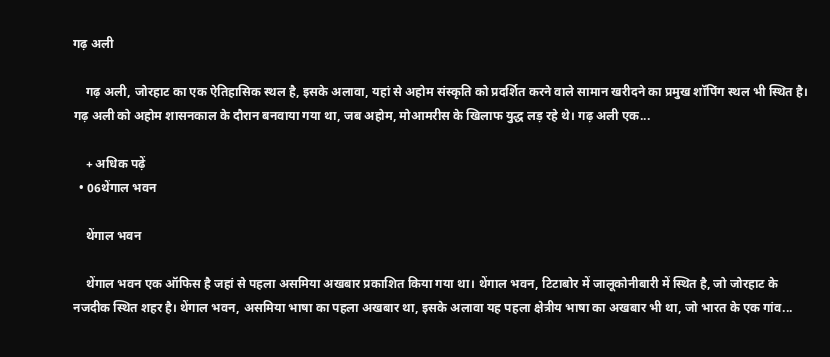गढ़ अली

    गढ़ अली, जोरहाट का एक ऐतिहासिक स्‍थल है, इसके अलावा, यहां से अहोम संस्‍कृति को प्रदर्शित करने वाले सामान खरीदने का प्रमुख शॉपिंग स्‍थल भी स्थित है। गढ़ अली को अहोम शासनकाल के दौरान बनवाया गया था, जब अहोम, मोआमरीस के खिलाफ युद्ध लड़ रहे थे। गढ़ अली एक...

    + अधिक पढ़ें
  • 06थेंगाल भवन

    थेंगाल भवन

    थेंगाल भवन एक ऑफिस है जहां से पहला असमिया अखबार प्रकाशित किया गया था। थेंगाल भवन, टिटाबोर में जालूकोनीबारी में स्थित है, जो जोरहाट के नजदीक स्थित शहर है। थेंगाल भवन, असमिया भाषा का पहला अखबार था, इसके अलावा यह पहला क्षेत्रीय भाषा का अखबार भी था, जो भारत के एक गांव...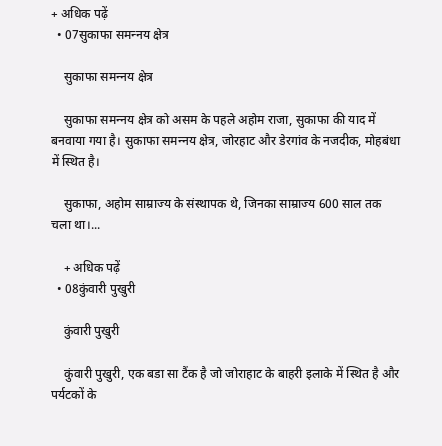+ अधिक पढ़ें
  • 07सुकाफा समन्‍नय क्षेत्र

    सुकाफा समन्‍नय क्षेत्र

    सुकाफा समन्‍नय क्षेत्र को असम के पहले अहोम राजा, सुकाफा की याद में बनवाया गया है। सुकाफा समन्‍नय क्षेत्र, जोरहाट और डेरगांव के नजदीक, मोहबंधा में स्थित है।

    सुकाफा, अहोम साम्राज्‍य के संस्‍थापक थे, जिनका साम्राज्‍य 600 साल तक चला था।...

    + अधिक पढ़ें
  • 08कुंवारी पुखुरी

    कुंवारी पुखुरी

    कुंवारी पुखुरी, एक बडा सा टैंक है जो जोराहाट के बाहरी इलाके में स्थित है और पर्यटकों के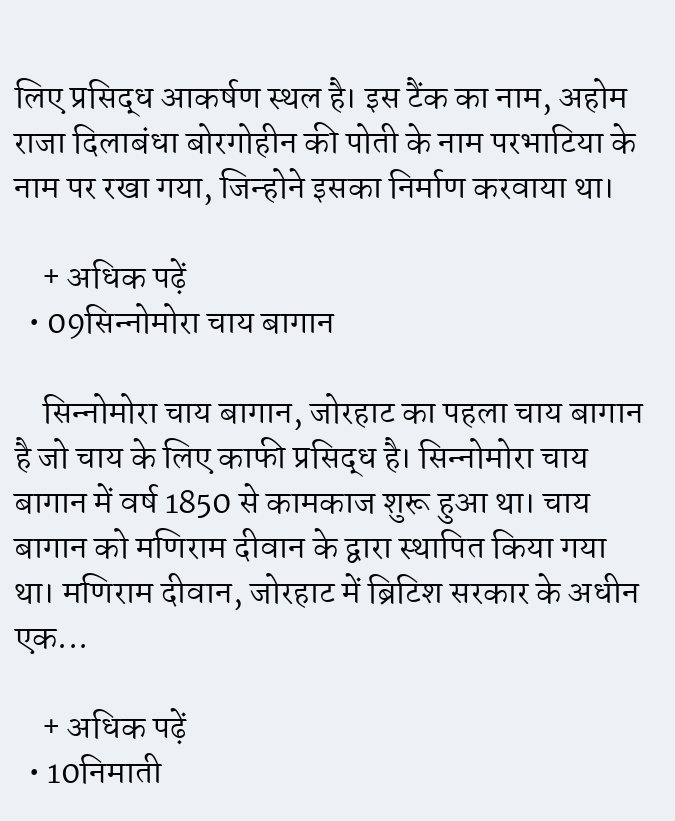लिए प्रसिद्ध आकर्षण स्‍थल है। इस टैंक का नाम, अहोम राजा दिलाबंधा बोरगोहीन की पोती के नाम परभाटिया के नाम पर रखा गया, जिन्‍होने इसका निर्माण करवाया था।

    + अधिक पढ़ें
  • 09सिन्‍नोमोरा चाय बागान

    सिन्‍नोमोरा चाय बागान, जोरहाट का पहला चाय बागान है जो चाय के लिए काफी प्रसिद्ध है। सिन्‍नोमोरा चाय बागान में वर्ष 1850 से कामकाज शुरू हुआ था। चाय बागान को मणिराम दीवान के द्वारा स्‍थापित किया गया था। मणिराम दीवान, जोरहाट में ब्रिटिश सरकार के अधीन एक...

    + अधिक पढ़ें
  • 10निमाती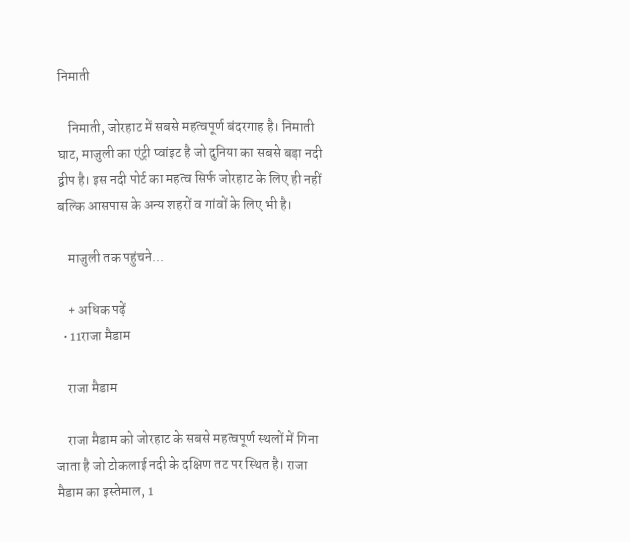निमाती

    निमाती, जोरहाट में सबसे महत्वपूर्ण बंदरगाह है। निमाती घाट, माजुली का एंट्री प्‍वांइट है जो दुनिया का सबसे बड़ा नदी द्वीप है। इस नदी पोर्ट का महत्‍व सिर्फ जोरहाट के लिए ही नहीं बल्कि आसपास के अन्‍य शहरों व गांवों के लिए भी है।

    माजुली तक पहुंचने...

    + अधिक पढ़ें
  • 11राजा मैडाम

    राजा मैडाम

    राजा मैडाम को जोरहाट के सबसे महत्‍वपूर्ण स्‍थलों में गिना जाता है जो टोकलाई नदी के दक्षिण तट पर स्थित है। राजा मैडाम का इस्‍तेमाल, 1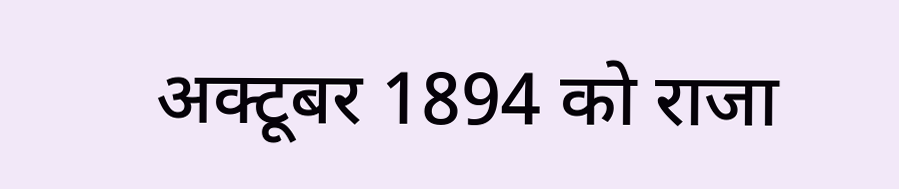अक्‍टूबर 1894 को राजा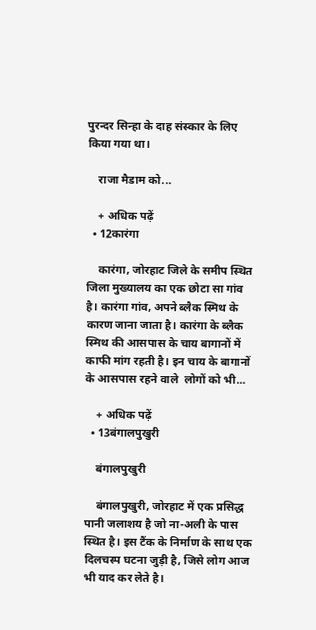पुरन्‍दर सिन्‍हा के दाह संस्‍कार के लिए किया गया था।

    राजा मैडाम को...

    + अधिक पढ़ें
  • 12कारंगा

    कारंगा, जोरहाट जिले के समीप स्थित जिला मुख्‍यालय का एक छोटा सा गांव है। कारंगा गांव, अपने ब्‍लैक स्मिथ के कारण जाना जाता है। कारंगा के ब्‍लैक स्मिथ की आसपास के चाय बागानों में काफी मांग रहती है। इन चाय के बागानों के आसपास रहने वाले  लोगों को भी...

    + अधिक पढ़ें
  • 13बंगालपुखुरी

    बंगालपुखुरी

    बंगालपुखुरी, जोरहाट में एक प्रसिद्ध पानी जलाशय है जो ना-अली के पास स्थित है। इस टैंक के निर्माण के साथ एक दिलचस्‍प घटना जुड़ी है, जिसे लोग आज भी याद कर लेते है।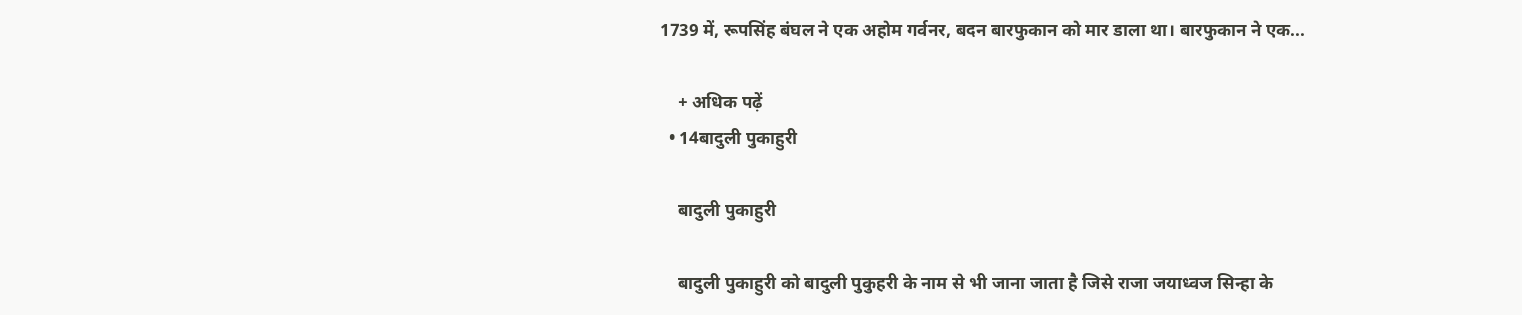1739 में, रूपसिंह बंघल ने एक अहोम गर्वनर, बदन बारफुकान को मार डाला था। बारफुकान ने एक...

    + अधिक पढ़ें
  • 14बादुली पुकाहुरी

    बादुली पुकाहुरी

    बादुली पुकाहुरी को बादुली पुकुहरी के नाम से भी जाना जाता है जिसे राजा जयाध्‍वज सिन्‍हा के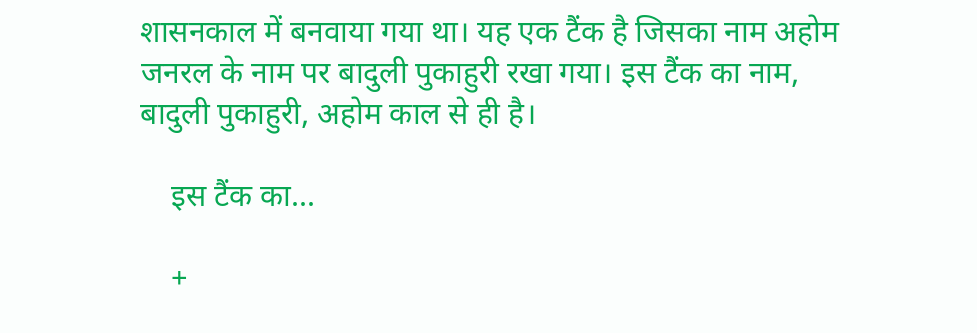शासनकाल में बनवाया गया था। यह एक टैंक है जिसका नाम अहोम जनरल के नाम पर बादुली पुकाहुरी रखा गया। इस टैंक का नाम, बादुली पुकाहुरी, अहोम काल से ही है।

    इस टैंक का...

    +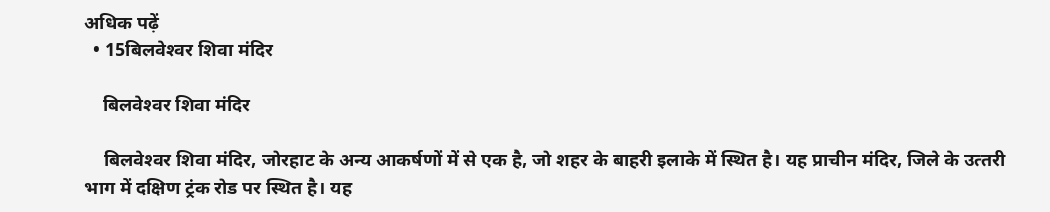अधिक पढ़ें
  • 15बिलवेश्‍वर शिवा मंदिर

    बिलवेश्‍वर शिवा मंदिर

    बिलवेश्‍वर शिवा मंदिर, जोरहाट के अन्‍य आकर्षणों में से एक है, जो शहर के बाहरी इलाके में स्थित है। यह प्राचीन मंदिर, जिले के उत्‍तरी भाग में दक्षिण ट्रंक रोड पर स्थित है। यह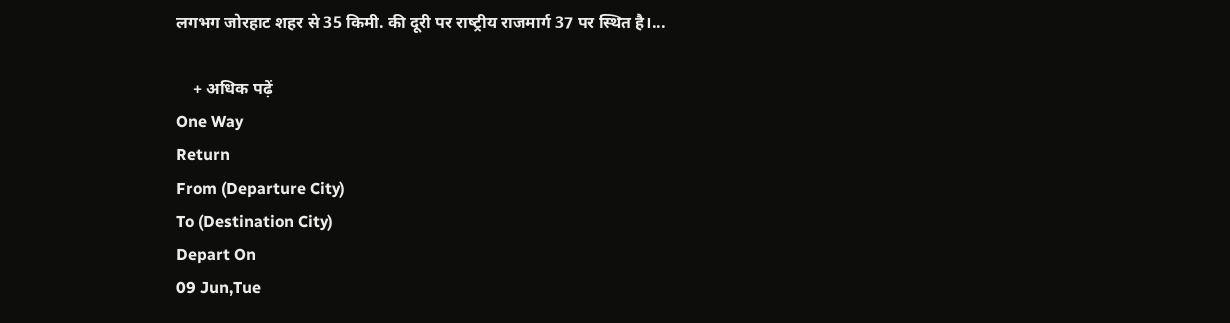लगभग जोरहाट शहर से 35 किमी. की दूरी पर राष्‍ट्रीय राजमार्ग 37 पर स्थित है।...

    + अधिक पढ़ें
One Way
Return
From (Departure City)
To (Destination City)
Depart On
09 Jun,Tue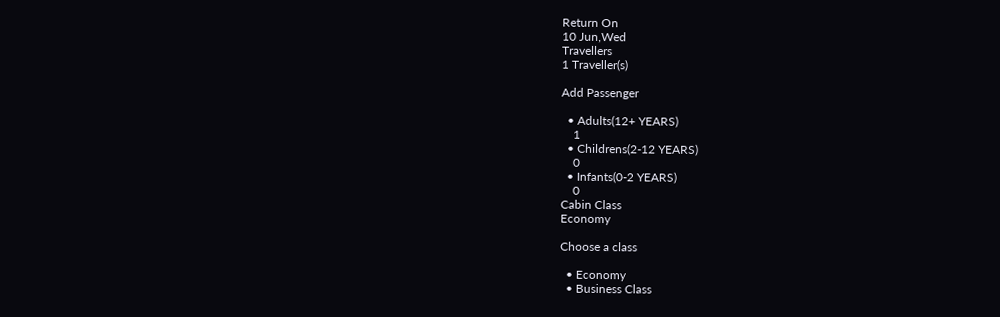Return On
10 Jun,Wed
Travellers
1 Traveller(s)

Add Passenger

  • Adults(12+ YEARS)
    1
  • Childrens(2-12 YEARS)
    0
  • Infants(0-2 YEARS)
    0
Cabin Class
Economy

Choose a class

  • Economy
  • Business Class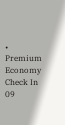• Premium Economy
Check In
09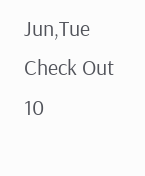Jun,Tue
Check Out
10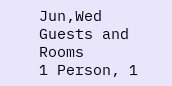Jun,Wed
Guests and Rooms
1 Person, 1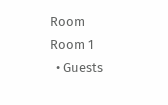Room
Room 1
  • Guests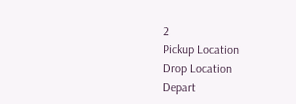2
Pickup Location
Drop Location
Depart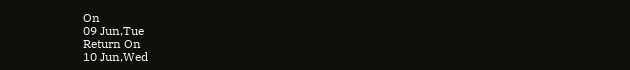On
09 Jun,Tue
Return On
10 Jun,Wed